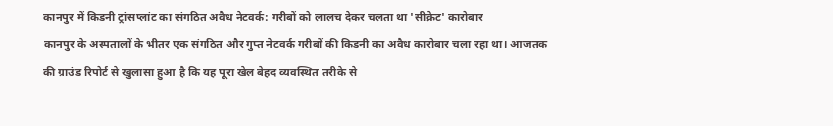कानपुर में किडनी ट्रांसप्लांट का संगठित अवैध नेटवर्क: गरीबों को लालच देकर चलता था 'सीक्रेट' कारोबार
कानपुर के अस्पतालों के भीतर एक संगठित और गुप्त नेटवर्क गरीबों की किडनी का अवैध कारोबार चला रहा था। आजतक की ग्राउंड रिपोर्ट से खुलासा हुआ है कि यह पूरा खेल बेहद व्यवस्थित तरीके से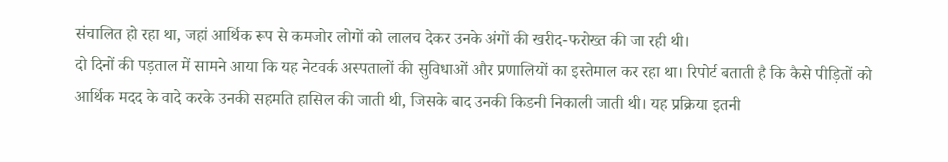संचालित हो रहा था, जहां आर्थिक रूप से कमजोर लोगों को लालच देकर उनके अंगों की खरीद-फरोख्त की जा रही थी।
दो दिनों की पड़ताल में सामने आया कि यह नेटवर्क अस्पतालों की सुविधाओं और प्रणालियों का इस्तेमाल कर रहा था। रिपोर्ट बताती है कि कैसे पीड़ितों को आर्थिक मदद के वादे करके उनकी सहमति हासिल की जाती थी, जिसके बाद उनकी किडनी निकाली जाती थी। यह प्रक्रिया इतनी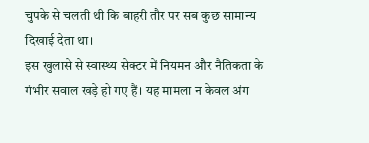चुपके से चलती थी कि बाहरी तौर पर सब कुछ सामान्य दिखाई देता था।
इस खुलासे से स्वास्थ्य सेक्टर में नियमन और नैतिकता के गंभीर सवाल खड़े हो गए हैं। यह मामला न केवल अंग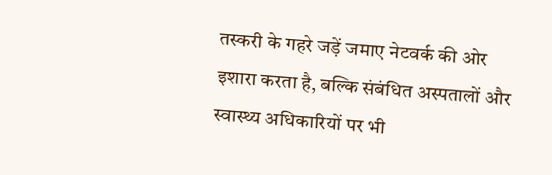तस्करी के गहरे जड़ें जमाए नेटवर्क की ओर इशारा करता है, बल्कि संबंधित अस्पतालों और स्वास्थ्य अधिकारियों पर भी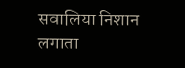सवालिया निशान लगाता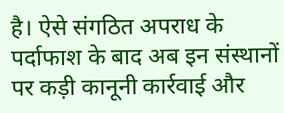है। ऐसे संगठित अपराध के पर्दाफाश के बाद अब इन संस्थानों पर कड़ी कानूनी कार्रवाई और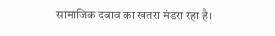सामाजिक दबाव का खतरा मंडरा रहा है।